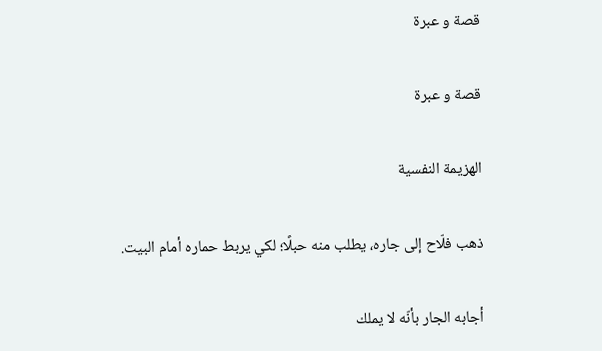قصة و عبرة

قصة و عبرة

الهزيمة النفسية

ذهب فلّاح إلى جاره، يطلب منه حبلًا؛ لكي يربط حماره أمام البيت.

أجابه الجار بأنّه لا يملك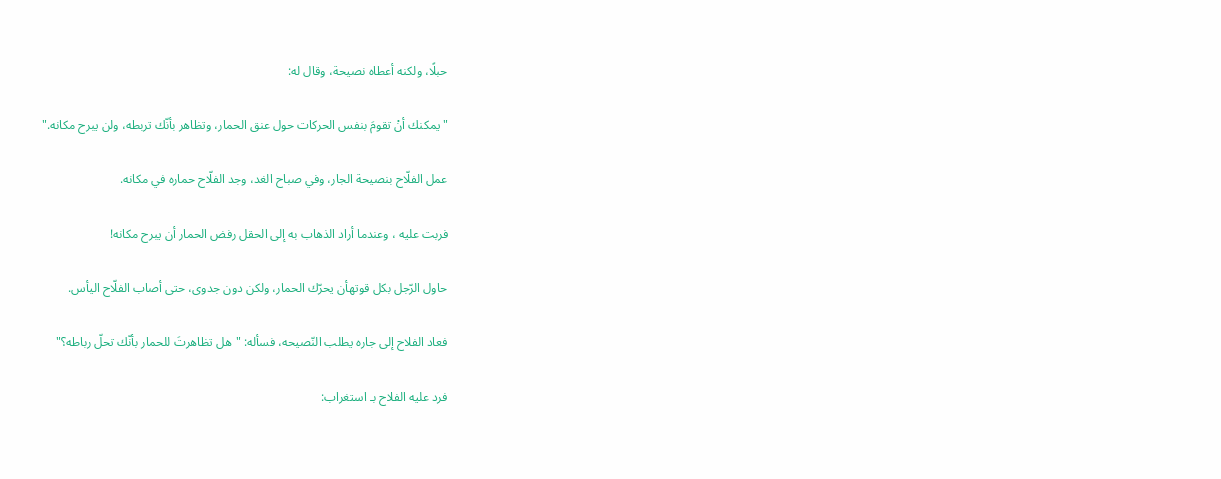حبلًا، ولكنه أعطاه نصيحة، وقال له:

"يمكنك أنْ تقومَ بنفس الحركات حول عنق الحمار، وتظاهر بأنّك تربطه، ولن يبرح مكانه."

عمل الفلّاح بنصيحة الجار، وفي صباح الغد، وجد الفلّاح حماره في مكانه.

فربت عليه ، وعندما أراد الذهاب به إلى الحقل رفض الحمار أن يبرح مكانه!

حاول الرّجل بكل قوتهأن يحرّك الحمار، ولكن دون جدوى، حتى أصاب الفلّاح اليأس.

فعاد الفلاح إلى جاره يطلب النّصيحه، فسأله: "هل تظاهرتَ للحمار بأنّك تحلّ رباطه؟"

فرد عليه الفلاح بـ استغراب: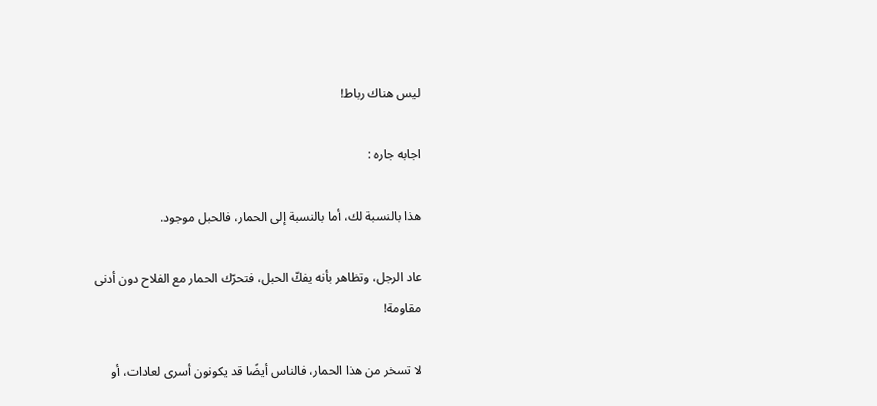ليس هناك رباط!

اجابه جاره :

هذا بالنسبة لك، أما بالنسبة إلى الحمار، فالحبل موجود.

عاد الرجل، وتظاهر بأنه يفكّ الحبل، فتحرّك الحمار مع الفلاح دون أدنى مقاومة!

لا تسخر من هذا الحمار، فالناس أيضًا قد يكونون أسرى لعادات، أو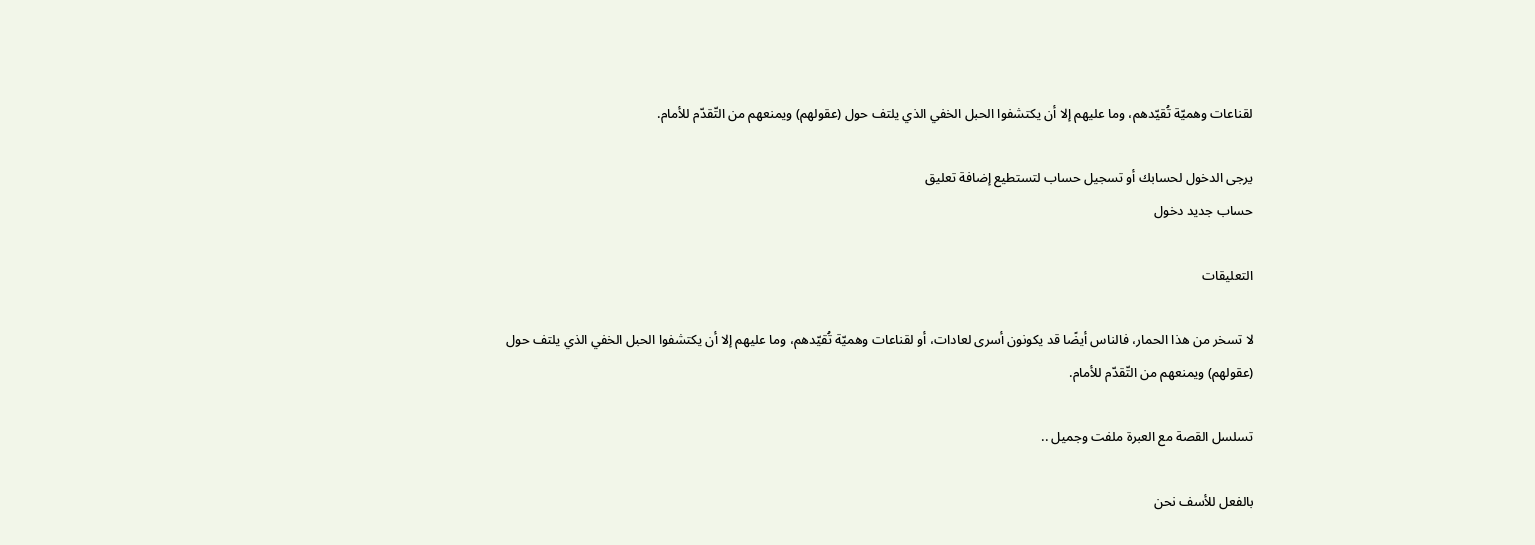لقناعات وهميّة تُقيّدهم، وما عليهم إلا أن يكتشفوا الحبل الخفي الذي يلتف حول (عقولهم) ويمنعهم من التّقدّم للأمام.

يرجى الدخول لحسابك أو تسجيل حساب لتستطيع إضافة تعليق
حساب جديد دخول

التعليقات

لا تسخر من هذا الحمار، فالناس أيضًا قد يكونون أسرى لعادات، أو لقناعات وهميّة تُقيّدهم، وما عليهم إلا أن يكتشفوا الحبل الخفي الذي يلتف حول (عقولهم) ويمنعهم من التّقدّم للأمام.

تسلسل القصة مع العبرة ملفت وجميل ..

بالفعل للأسف نحن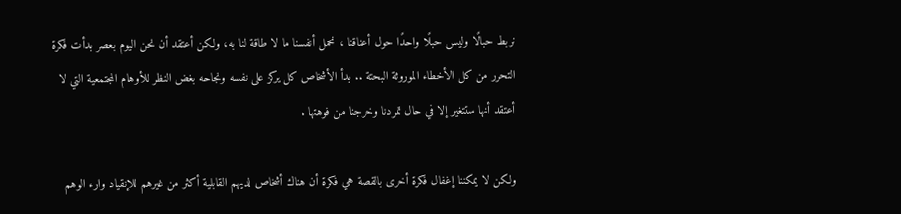نربط حبالًا وليس حبلًا واحدًا حول أعناقنا ، نحمل أنفسنا ما لا طاقة لنا به، ولكن أعتقد أن نحن اليوم بعصر بدأت فكرة التحرر من كل الأخطاء الموروثة البحتة .. بدأ الأشخاص كل يركز على نفسه ونجاحه بغض النظر للأوهام المجتمعية التي لا أعتقد أنها ستتغير إلا في حال تمردنا وخرجنا من فوهتها .

ولكن لا يمكننا إغفال فكرة أخرى بالقصة هي فكرة أن هناك أشخاص لديهم القابلية أكثر من غيرهم للإنقياد وارء الوهم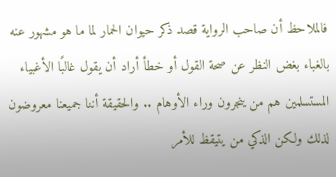فالملاحظ أن صاحب الرواية قصد ذكر حيوان الحمار لما ما هو مشهور عنه بالغباء بغض النظر عن صحة القول أو خطأ أراد أن يقول غالبًا الأغبياء المستسلمين هم من ينجرون وراء الأوهام .. والحقيقة أننا جميعنا معروضون لذلك ولكن الذكي من يتيقظ للأمر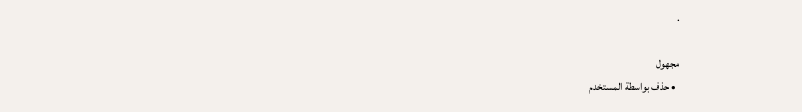.

مجهول
  • حذف بواسطة المستخدم